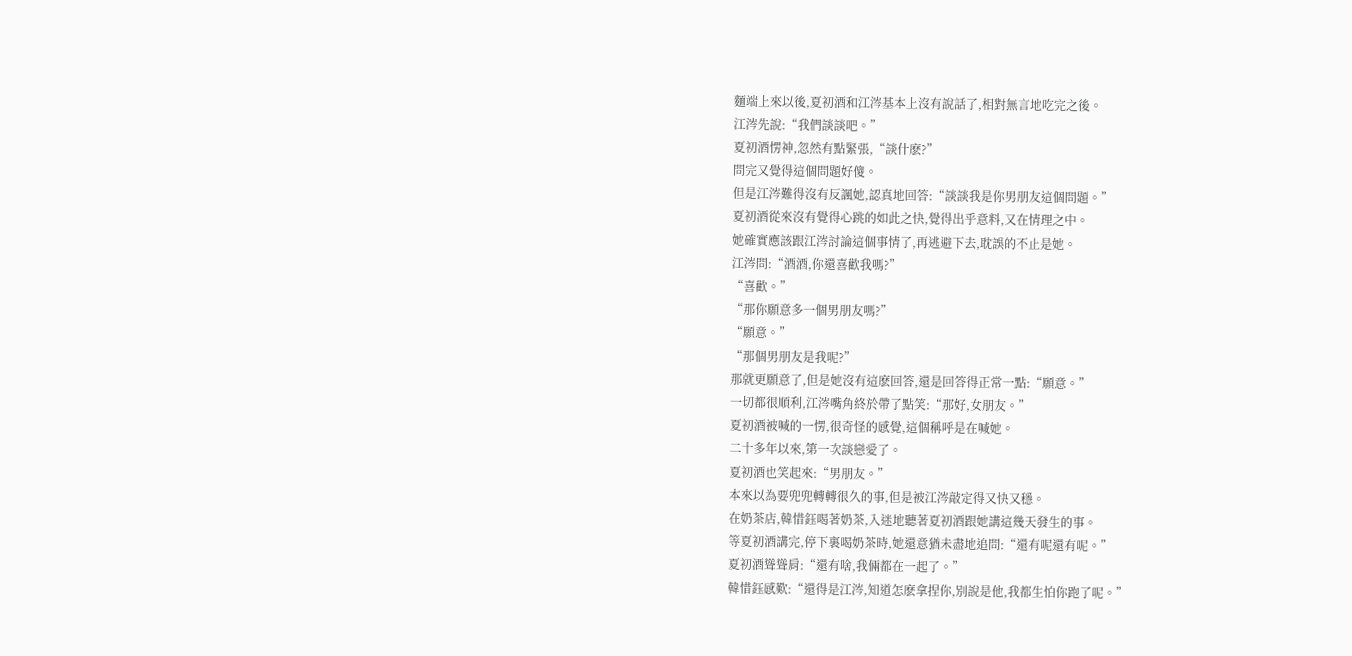麵端上來以後,夏初酒和江涔基本上沒有說話了,相對無言地吃完之後。
江涔先說:“我們談談吧。”
夏初酒愣神,忽然有點緊張,“談什麽?”
問完又覺得這個問題好傻。
但是江涔難得沒有反諷她,認真地回答:“談談我是你男朋友這個問題。”
夏初酒從來沒有覺得心跳的如此之快,覺得出乎意料,又在情理之中。
她確實應該跟江涔討論這個事情了,再逃避下去,耽誤的不止是她。
江涔問:“酒酒,你還喜歡我嗎?”
“喜歡。”
“那你願意多一個男朋友嗎?”
“願意。”
“那個男朋友是我呢?”
那就更願意了,但是她沒有這麽回答,還是回答得正常一點:“願意。”
一切都很順利,江涔嘴角終於帶了點笑:“那好,女朋友。”
夏初酒被喊的一愣,很奇怪的感覺,這個稱呼是在喊她。
二十多年以來,第一次談戀愛了。
夏初酒也笑起來:“男朋友。”
本來以為要兜兜轉轉很久的事,但是被江涔敲定得又快又穩。
在奶茶店,韓惜鈺喝著奶茶,入迷地聽著夏初酒跟她講這幾天發生的事。
等夏初酒講完,停下裏喝奶茶時,她還意猶未盡地追問:“還有呢還有呢。”
夏初酒聳聳肩:“還有啥,我倆都在一起了。”
韓惜鈺感歎:“還得是江涔,知道怎麽拿捏你,別說是他,我都生怕你跑了呢。”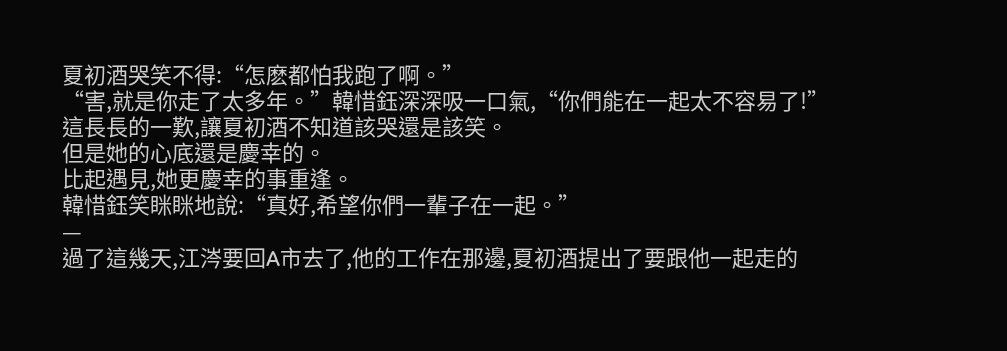夏初酒哭笑不得:“怎麽都怕我跑了啊。”
“害,就是你走了太多年。”韓惜鈺深深吸一口氣,“你們能在一起太不容易了!”
這長長的一歎,讓夏初酒不知道該哭還是該笑。
但是她的心底還是慶幸的。
比起遇見,她更慶幸的事重逢。
韓惜鈺笑眯眯地說:“真好,希望你們一輩子在一起。”
—
過了這幾天,江涔要回A市去了,他的工作在那邊,夏初酒提出了要跟他一起走的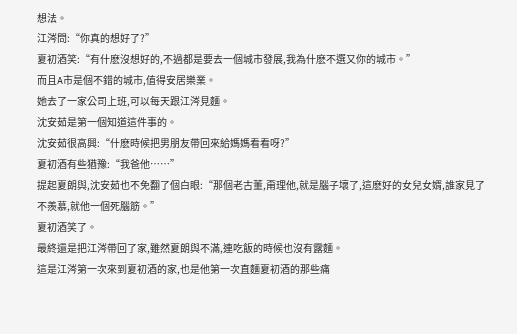想法。
江涔問:“你真的想好了?”
夏初酒笑:“有什麽沒想好的,不過都是要去一個城市發展,我為什麽不選又你的城市。”
而且A市是個不錯的城市,值得安居樂業。
她去了一家公司上班,可以每天跟江涔見麵。
沈安茹是第一個知道這件事的。
沈安茹很高興:“什麽時候把男朋友帶回來給媽媽看看呀?”
夏初酒有些猶豫:“我爸他……”
提起夏朗與,沈安茹也不免翻了個白眼:“那個老古董,甭理他,就是腦子壞了,這麽好的女兒女婿,誰家見了不羨慕,就他一個死腦筋。”
夏初酒笑了。
最終還是把江涔帶回了家,雖然夏朗與不滿,連吃飯的時候也沒有露麵。
這是江涔第一次來到夏初酒的家,也是他第一次直麵夏初酒的那些痛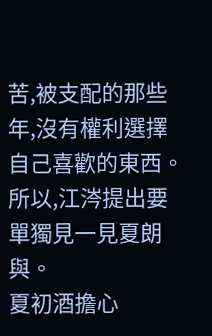苦,被支配的那些年,沒有權利選擇自己喜歡的東西。
所以,江涔提出要單獨見一見夏朗與。
夏初酒擔心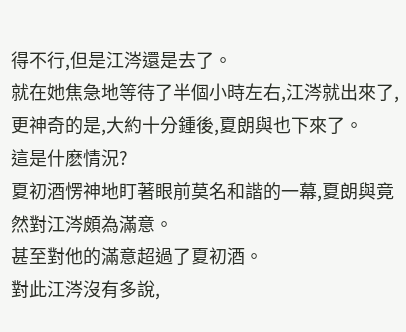得不行,但是江涔還是去了。
就在她焦急地等待了半個小時左右,江涔就出來了,更神奇的是,大約十分鍾後,夏朗與也下來了。
這是什麽情況?
夏初酒愣神地盯著眼前莫名和諧的一幕,夏朗與竟然對江涔頗為滿意。
甚至對他的滿意超過了夏初酒。
對此江涔沒有多說,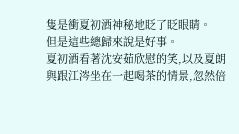隻是衝夏初酒神秘地眨了眨眼睛。
但是這些總歸來說是好事。
夏初酒看著沈安茹欣慰的笑,以及夏朗與跟江涔坐在一起喝茶的情景,忽然倍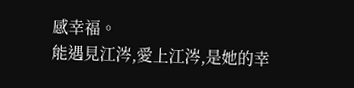感幸福。
能遇見江涔,愛上江涔,是她的幸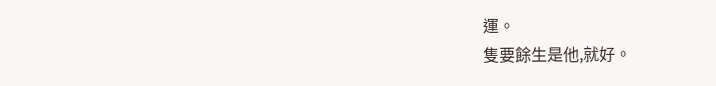運。
隻要餘生是他,就好。